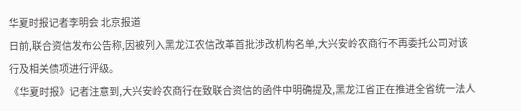华夏时报记者李明会 北京报道
日前,联合资信发布公告称,因被列入黑龙江农信改革首批涉改机构名单,大兴安岭农商行不再委托公司对该行及相关债项进行评级。
《华夏时报》记者注意到,大兴安岭农商行在致联合资信的函件中明确提及,黑龙江省正在推进全省统一法人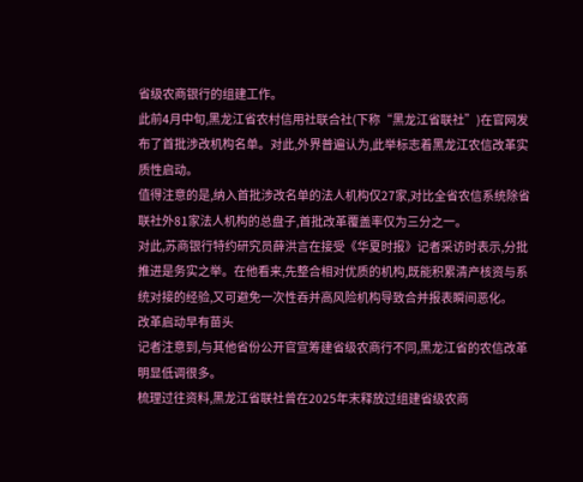省级农商银行的组建工作。
此前4月中旬,黑龙江省农村信用社联合社(下称“黑龙江省联社”)在官网发布了首批涉改机构名单。对此,外界普遍认为,此举标志着黑龙江农信改革实质性启动。
值得注意的是,纳入首批涉改名单的法人机构仅27家,对比全省农信系统除省联社外81家法人机构的总盘子,首批改革覆盖率仅为三分之一。
对此,苏商银行特约研究员薛洪言在接受《华夏时报》记者采访时表示,分批推进是务实之举。在他看来,先整合相对优质的机构,既能积累清产核资与系统对接的经验,又可避免一次性吞并高风险机构导致合并报表瞬间恶化。
改革启动早有苗头
记者注意到,与其他省份公开官宣筹建省级农商行不同,黑龙江省的农信改革明显低调很多。
梳理过往资料,黑龙江省联社曾在2025年末释放过组建省级农商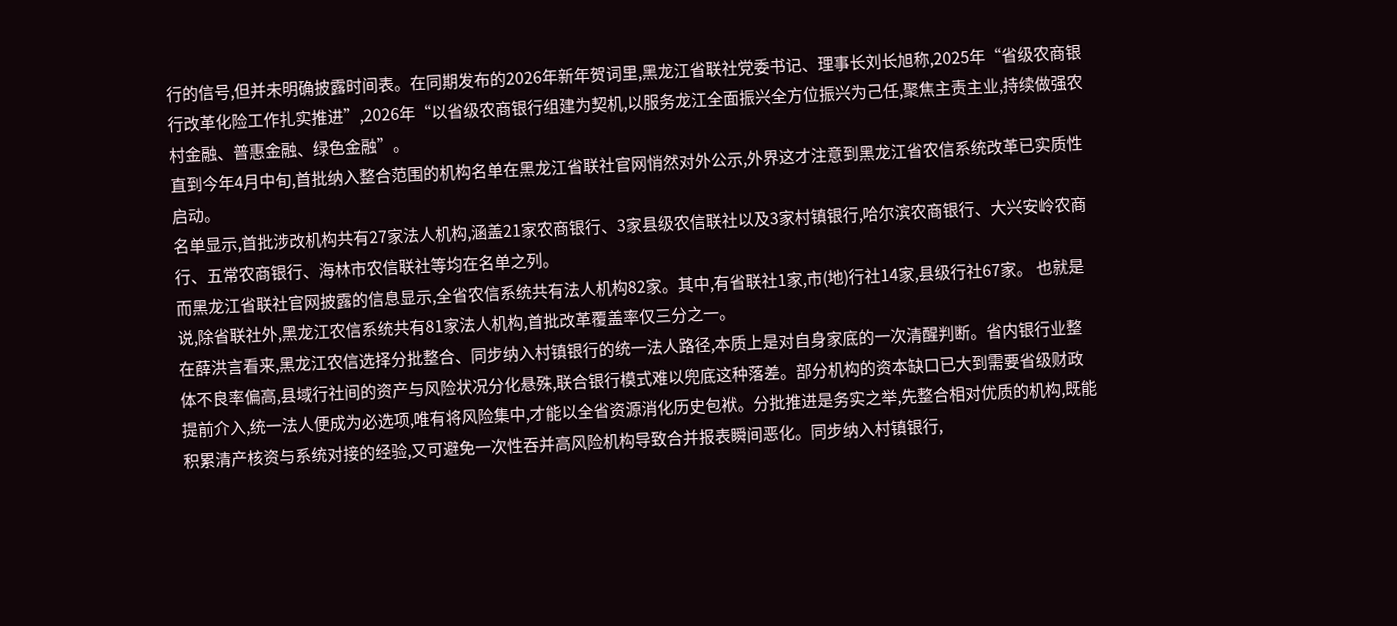行的信号,但并未明确披露时间表。在同期发布的2026年新年贺词里,黑龙江省联社党委书记、理事长刘长旭称,2025年“省级农商银行改革化险工作扎实推进”,2026年“以省级农商银行组建为契机,以服务龙江全面振兴全方位振兴为己任,聚焦主责主业,持续做强农村金融、普惠金融、绿色金融”。
直到今年4月中旬,首批纳入整合范围的机构名单在黑龙江省联社官网悄然对外公示,外界这才注意到黑龙江省农信系统改革已实质性启动。
名单显示,首批涉改机构共有27家法人机构,涵盖21家农商银行、3家县级农信联社以及3家村镇银行,哈尔滨农商银行、大兴安岭农商行、五常农商银行、海林市农信联社等均在名单之列。
而黑龙江省联社官网披露的信息显示,全省农信系统共有法人机构82家。其中,有省联社1家,市(地)行社14家,县级行社67家。 也就是说,除省联社外,黑龙江农信系统共有81家法人机构,首批改革覆盖率仅三分之一。
在薛洪言看来,黑龙江农信选择分批整合、同步纳入村镇银行的统一法人路径,本质上是对自身家底的一次清醒判断。省内银行业整体不良率偏高,县域行社间的资产与风险状况分化悬殊,联合银行模式难以兜底这种落差。部分机构的资本缺口已大到需要省级财政提前介入,统一法人便成为必选项,唯有将风险集中,才能以全省资源消化历史包袱。分批推进是务实之举,先整合相对优质的机构,既能积累清产核资与系统对接的经验,又可避免一次性吞并高风险机构导致合并报表瞬间恶化。同步纳入村镇银行,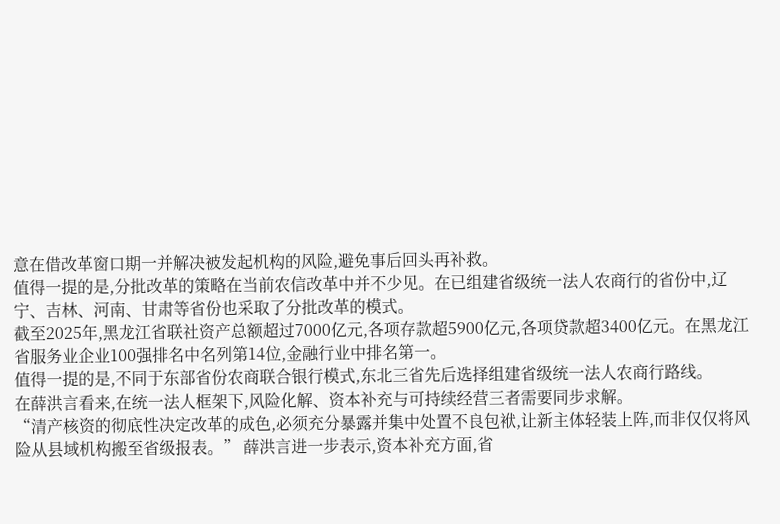意在借改革窗口期一并解决被发起机构的风险,避免事后回头再补救。
值得一提的是,分批改革的策略在当前农信改革中并不少见。在已组建省级统一法人农商行的省份中,辽宁、吉林、河南、甘肃等省份也采取了分批改革的模式。
截至2025年,黑龙江省联社资产总额超过7000亿元,各项存款超5900亿元,各项贷款超3400亿元。在黑龙江省服务业企业100强排名中名列第14位,金融行业中排名第一。
值得一提的是,不同于东部省份农商联合银行模式,东北三省先后选择组建省级统一法人农商行路线。
在薛洪言看来,在统一法人框架下,风险化解、资本补充与可持续经营三者需要同步求解。
“清产核资的彻底性决定改革的成色,必须充分暴露并集中处置不良包袱,让新主体轻装上阵,而非仅仅将风险从县域机构搬至省级报表。” 薛洪言进一步表示,资本补充方面,省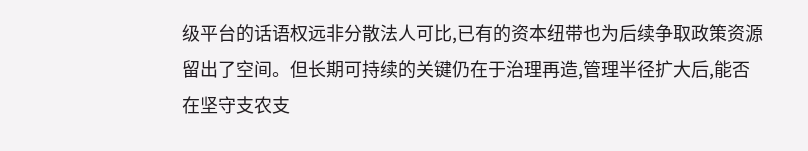级平台的话语权远非分散法人可比,已有的资本纽带也为后续争取政策资源留出了空间。但长期可持续的关键仍在于治理再造,管理半径扩大后,能否在坚守支农支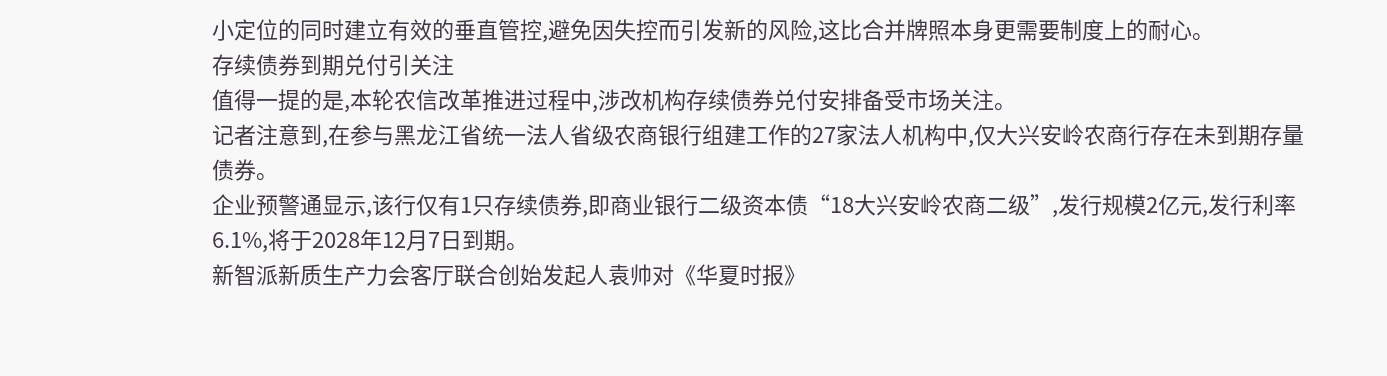小定位的同时建立有效的垂直管控,避免因失控而引发新的风险,这比合并牌照本身更需要制度上的耐心。
存续债券到期兑付引关注
值得一提的是,本轮农信改革推进过程中,涉改机构存续债券兑付安排备受市场关注。
记者注意到,在参与黑龙江省统一法人省级农商银行组建工作的27家法人机构中,仅大兴安岭农商行存在未到期存量债券。
企业预警通显示,该行仅有1只存续债券,即商业银行二级资本债“18大兴安岭农商二级”,发行规模2亿元,发行利率6.1%,将于2028年12月7日到期。
新智派新质生产力会客厅联合创始发起人袁帅对《华夏时报》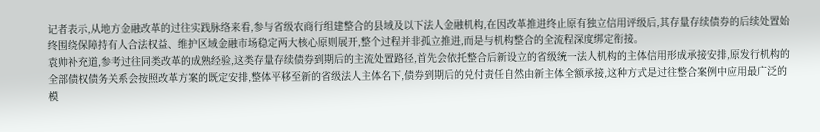记者表示,从地方金融改革的过往实践脉络来看,参与省级农商行组建整合的县域及以下法人金融机构,在因改革推进终止原有独立信用评级后,其存量存续债券的后续处置始终围绕保障持有人合法权益、维护区域金融市场稳定两大核心原则展开,整个过程并非孤立推进,而是与机构整合的全流程深度绑定衔接。
袁帅补充道,参考过往同类改革的成熟经验,这类存量存续债券到期后的主流处置路径,首先会依托整合后新设立的省级统一法人机构的主体信用形成承接安排,原发行机构的全部债权债务关系会按照改革方案的既定安排,整体平移至新的省级法人主体名下,债券到期后的兑付责任自然由新主体全额承接,这种方式是过往整合案例中应用最广泛的模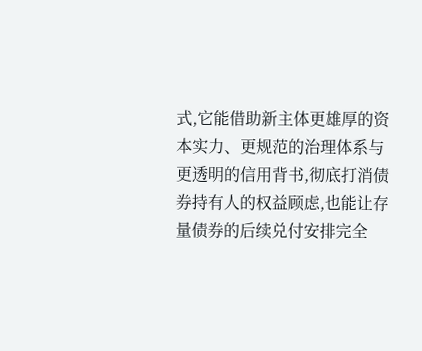式,它能借助新主体更雄厚的资本实力、更规范的治理体系与更透明的信用背书,彻底打消债券持有人的权益顾虑,也能让存量债券的后续兑付安排完全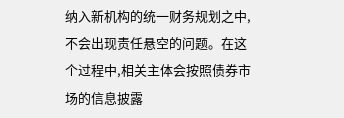纳入新机构的统一财务规划之中,不会出现责任悬空的问题。在这个过程中,相关主体会按照债券市场的信息披露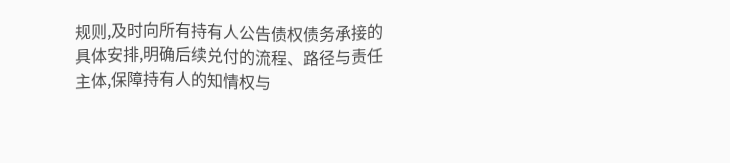规则,及时向所有持有人公告债权债务承接的具体安排,明确后续兑付的流程、路径与责任主体,保障持有人的知情权与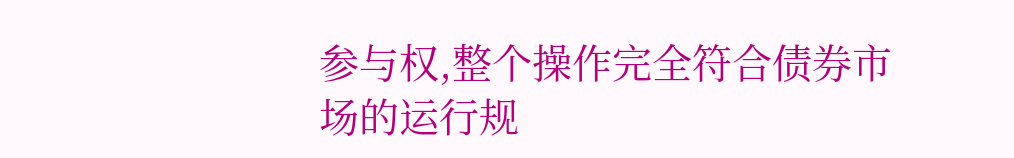参与权,整个操作完全符合债券市场的运行规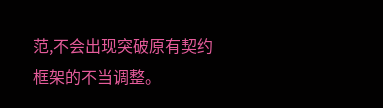范,不会出现突破原有契约框架的不当调整。